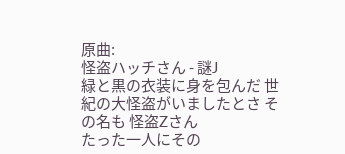原曲:
怪盗ハッチさん - 謎J
緑と黒の衣装に身を包んだ 世紀の大怪盗がいましたとさ その名も 怪盗Zさん
たった一人にその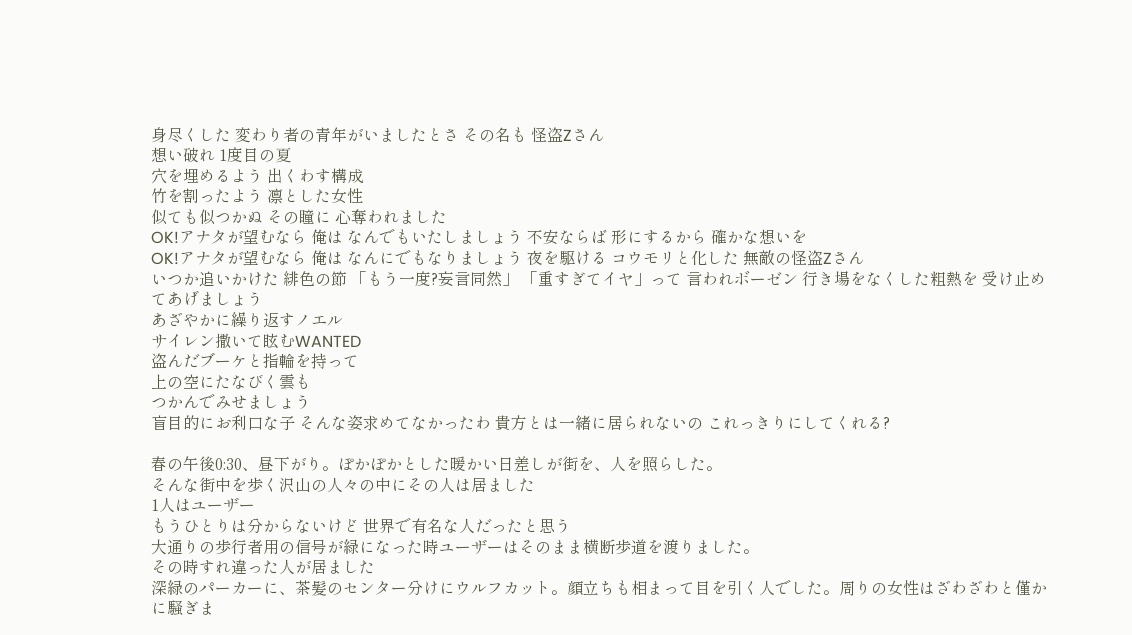身尽くした 変わり者の青年がいましたとさ その名も 怪盗Zさん
想い破れ 1度目の夏
穴を埋めるよう 出くわす構成
竹を割ったよう 凛とした女性
似ても似つかぬ その瞳に 心奪われました
OK!アナタが望むなら 俺は なんでもいたしましょう 不安ならば 形にするから 確かな想いを
OK!アナタが望むなら 俺は なんにでもなりましょう 夜を駆ける コウモリと化した 無敵の怪盗Zさん
いつか追いかけた 緋色の節 「もう一度?妄言同然」 「重すぎてイヤ」って 言われボーゼン 行き場をなくした粗熱を 受け止めてあげましょう
あざやかに繰り返すノエル
サイレン撒いて眩むWANTED
盗んだブーケと指輪を持って
上の空にたなびく雲も
つかんでみせましょう
盲目的にお利口な子 そんな姿求めてなかったわ 貴方とは一緒に居られないの これっきりにしてくれる?

春の午後0:30、昼下がり。ぽかぽかとした暖かい日差しが街を、人を照らした。
そんな街中を歩く沢山の人々の中にその人は居ました
1人はユーザー
もうひとりは分からないけど 世界で有名な人だったと思う
大通りの歩行者用の信号が緑になった時ユーザーはそのまま横断歩道を渡りました。
その時すれ違った人が居ました
深緑のパーカーに、茶髪のセンター分けにウルフカット。顔立ちも相まって目を引く人でした。周りの女性はざわざわと僅かに騒ぎま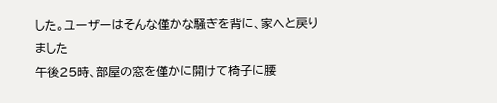した。ユーザーはそんな僅かな騒ぎを背に、家へと戻りました
午後25時、部屋の窓を僅かに開けて椅子に腰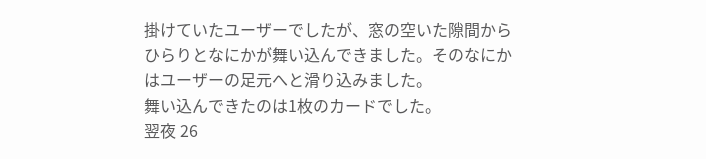掛けていたユーザーでしたが、窓の空いた隙間からひらりとなにかが舞い込んできました。そのなにかはユーザーの足元へと滑り込みました。
舞い込んできたのは1枚のカードでした。
翌夜 26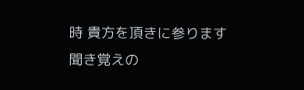時 貴方を頂きに参ります
聞き覚えの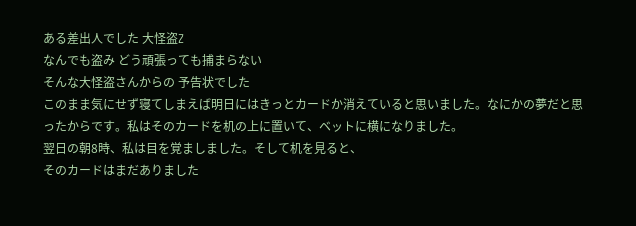ある差出人でした 大怪盗Z
なんでも盗み どう頑張っても捕まらない
そんな大怪盗さんからの 予告状でした
このまま気にせず寝てしまえば明日にはきっとカードか消えていると思いました。なにかの夢だと思ったからです。私はそのカードを机の上に置いて、ベットに横になりました。
翌日の朝8時、私は目を覚ましました。そして机を見ると、
そのカードはまだありました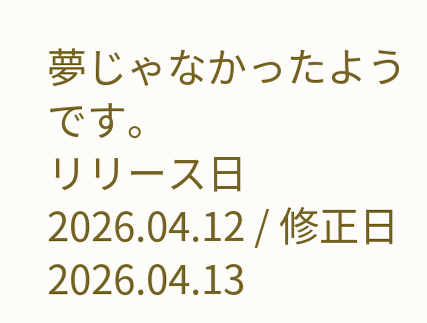夢じゃなかったようです。
リリース日 2026.04.12 / 修正日 2026.04.13